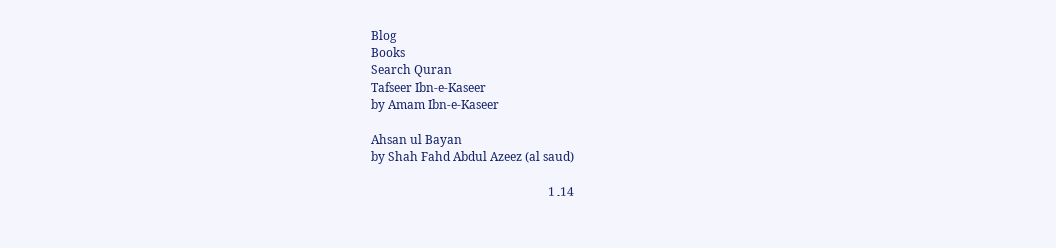Blog
Books
Search Quran
Tafseer Ibn-e-Kaseer
by Amam Ibn-e-Kaseer

Ahsan ul Bayan
by Shah Fahd Abdul Azeez (al saud)

14۔ 1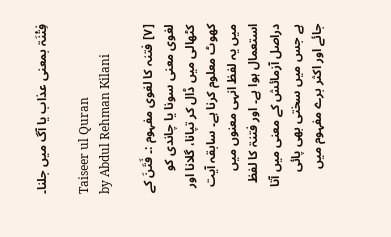فِتْنَۃ بمعنی عذاب یا آگ میں جلنا۔

Taiseer ul Quran
by Abdul Rehman Kilani

[٧] فتنہ کا لغوی مفہوم :۔ فَتَنَ کے لغوی معنی سونا یا چاندی کو کٹھالی میں ڈال کر تپانا، گلانا اور کھوٹ معلوم کرنا ہے۔ سابقہ آیت میں یہ لفظ انہی معنوں میں استعمال ہوا ہے۔ اور فتنۃ کا لفظ دراصل آزمائش کے معنی میں آتا ہے جس میں سختی بھی پائی جائے اور اکثر برے مفہوم میں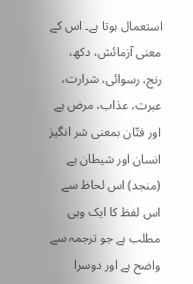استعمال ہوتا ہے۔ اس کے معنی آزمائش، دکھ، رنج، رسوائی، شرارت، عبرت، عذاب، مرض ہے اور فتّان بمعنی شر انگیز انسان اور شیطان ہے (منجد) اس لحاظ سے اس لفظ کا ایک وہی مطلب ہے جو ترجمہ سے واضح ہے اور دوسرا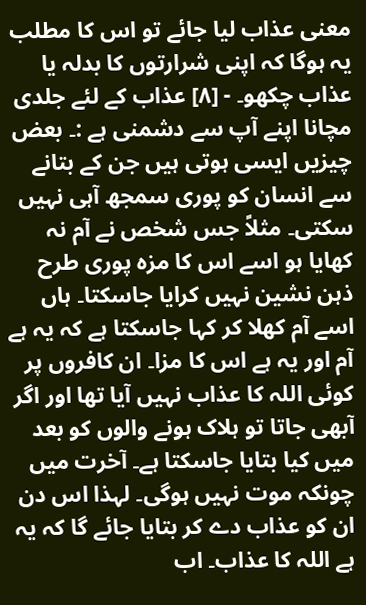معنی عذاب لیا جائے تو اس کا مطلب یہ ہوگا کہ اپنی شرارتوں کا بدلہ یا عذاب چکھو۔ - [٨] عذاب کے لئے جلدی مچانا اپنے آپ سے دشمنی ہے :۔ بعض چیزیں ایسی ہوتی ہیں جن کے بتانے سے انسان کو پوری سمجھ آہی نہیں سکتی۔ مثلاً جس شخص نے آم نہ کھایا ہو اسے اس کا مزہ پوری طرح ذہن نشین نہیں کرایا جاسکتا۔ ہاں اسے آم کھلا کر کہا جاسکتا ہے کہ یہ ہے آم اور یہ ہے اس کا مزا۔ ان کافروں پر کوئی اللہ کا عذاب نہیں آیا تھا اور اگر آبھی جاتا تو ہلاک ہونے والوں کو بعد میں کیا بتایا جاسکتا ہے۔ آخرت میں چونکہ موت نہیں ہوگی۔ لہذا اس دن ان کو عذاب دے کر بتایا جائے گا کہ یہ ہے اللہ کا عذاب۔ اب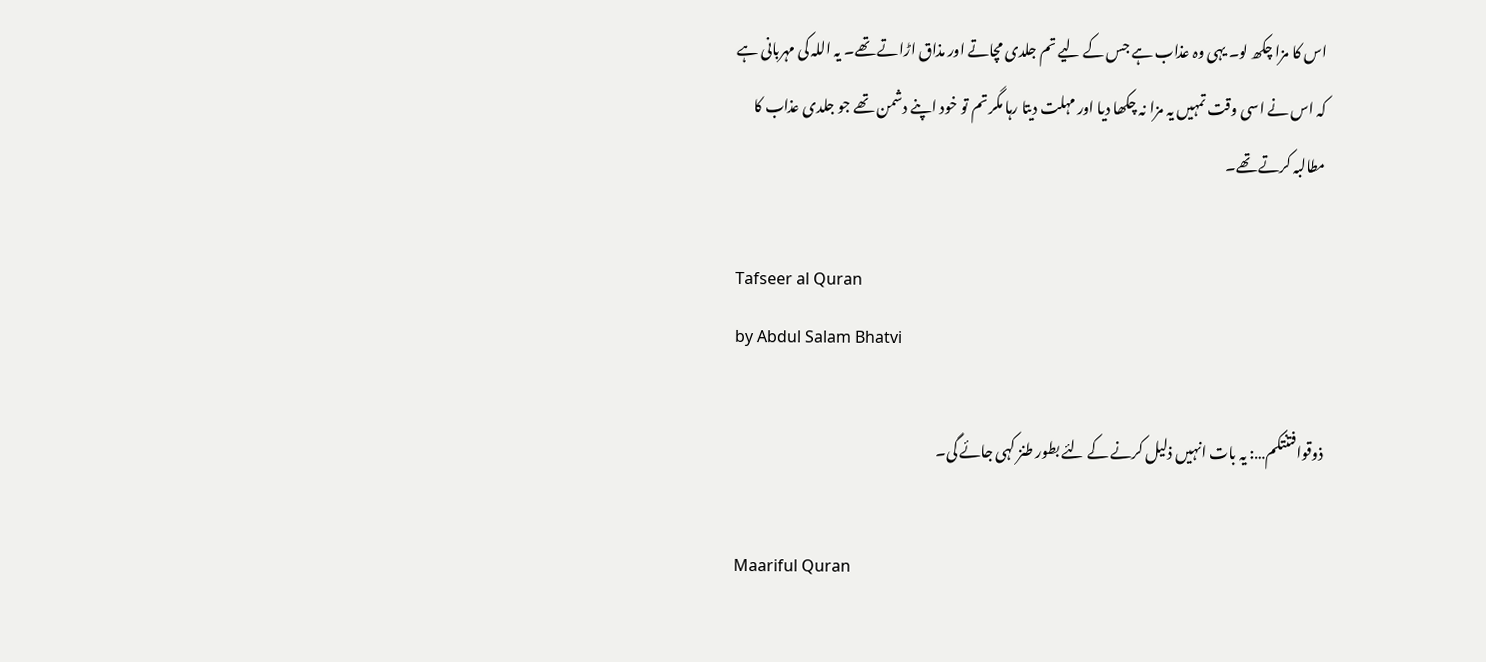اس کا مزا چکھ لو۔ یہی وہ عذاب ہے جس کے لیے تم جلدی مچاتے اور مذاق اڑاتے تھے۔ یہ اللہ کی مہربانی ہے کہ اس نے اسی وقت تمہیں یہ مزا نہ چکھا دیا اور مہلت دیتا رہا مگر تم تو خود اپنے دشمن تھے جو جلدی عذاب کا مطالبہ کرتے تھے۔

Tafseer al Quran
by Abdul Salam Bhatvi

ذوقوافتنتکم…: یہ بات انہیں ذلیل کرنے کے لئے بطور طنز کہی جائے گی۔

Maariful Quran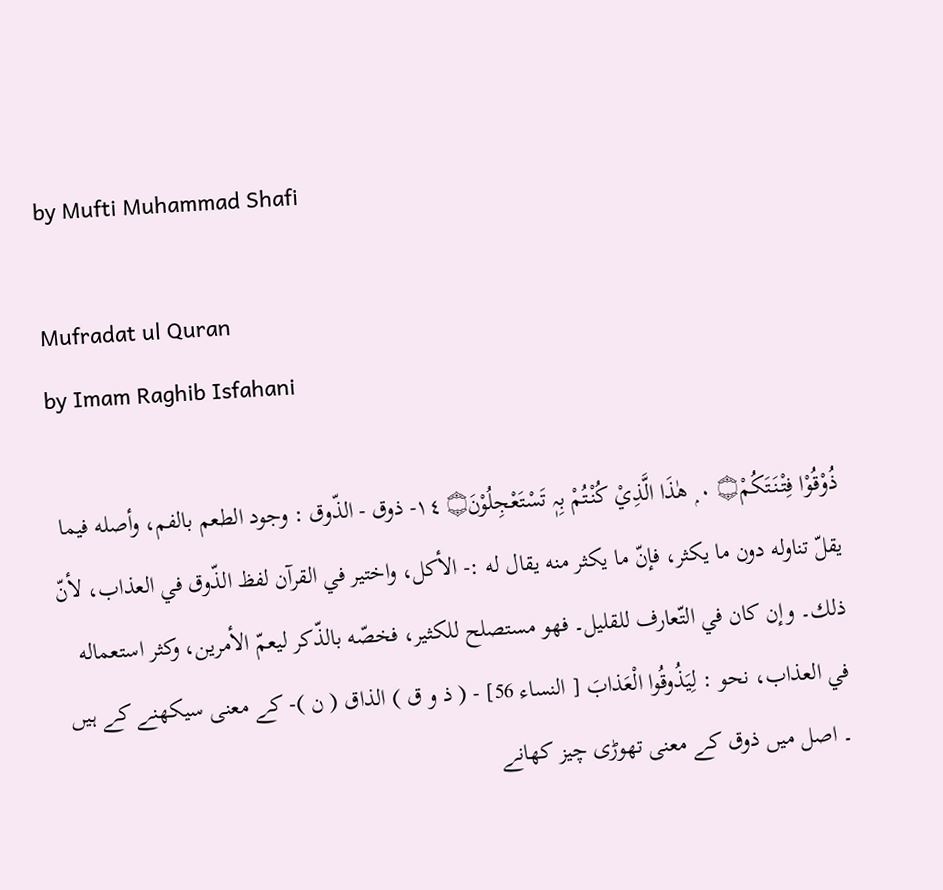by Mufti Muhammad Shafi

Mufradat ul Quran
by Imam Raghib Isfahani

ذُوْقُوْا فِتْنَتَكُمْ۝ ٠ ۭ ھٰذَا الَّذِيْ كُنْتُمْ بِہٖ تَسْتَعْجِلُوْنَ۝ ١٤- ذوق - الذّوق : وجود الطعم بالفم، وأصله فيما يقلّ تناوله دون ما يكثر، فإنّ ما يكثر منه يقال له :- الأكل، واختیر في القرآن لفظ الذّوق في العذاب، لأنّ ذلك۔ وإن کان في التّعارف للقلیل۔ فهو مستصلح للکثير، فخصّه بالذّكر ليعمّ الأمرین، وکثر استعماله في العذاب، نحو : لِيَذُوقُوا الْعَذابَ [ النساء 56] - ( ذ و ق ) الذاق ( ن )- کے معنی سیکھنے کے ہیں ۔ اصل میں ذوق کے معنی تھوڑی چیز کھانے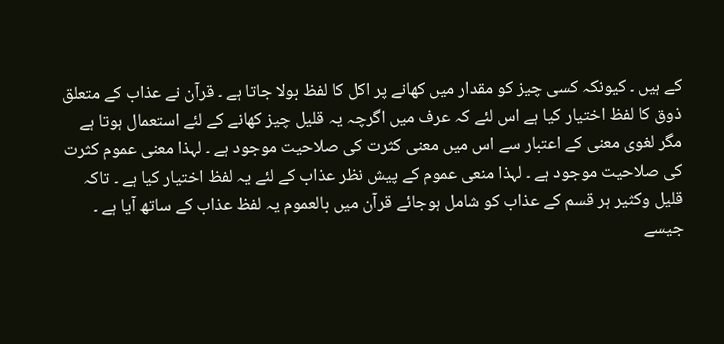کے ہیں ۔ کیونکہ کسی چیز کو مقدار میں کھانے پر اکل کا لفظ بولا جاتا ہے ۔ قرآن نے عذاب کے متعلق ذوق کا لفظ اختیار کیا ہے اس لئے کہ عرف میں اگرچہ یہ قلیل چیز کھانے کے لئے استعمال ہوتا ہے مگر لغوی معنی کے اعتبار سے اس میں معنی کثرت کی صلاحیت موجود ہے ۔ لہذا معنی عموم کثرت کی صلاحیت موجود ہے ۔ لہذا منعی عموم کے پیش نظر عذاب کے لئے یہ لفظ اختیار کیا ہے ۔ تاکہ قلیل وکثیر ہر قسم کے عذاب کو شامل ہوجائے قرآن میں بالعموم یہ لفظ عذاب کے ساتھ آیا ہے ۔ جیسے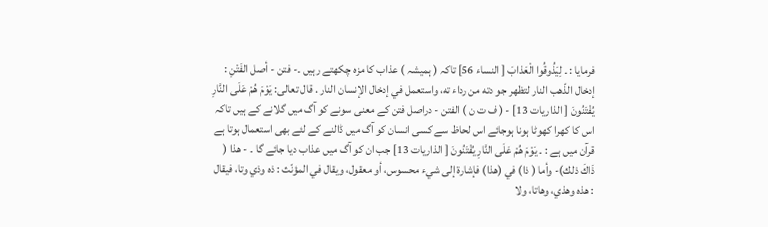فرمایا : ۔ لِيَذُوقُوا الْعَذابَ [ النساء 56] تاکہ ( ہمیشہ ) عذاب کا مزہ چکھتے رہیں ۔- فتن - أصل الفَتْنِ : إدخال الذّهب النار لتظهر جو دته من رداء ته، واستعمل في إدخال الإنسان النار . قال تعالی: يَوْمَ هُمْ عَلَى النَّارِ يُفْتَنُونَ [ الذاریات 13] - ( ف ت ن ) الفتن - دراصل فتن کے معنی سونے کو آگ میں گلانے کے ہیں تاکہ اس کا کھرا کھوٹا ہونا ہوجائے اس لحاظ سے کسی انسان کو آگ میں ڈالنے کے لئے بھی استعمال ہوتا ہے قرآن میں ہے : ۔ يَوْمَ هُمْ عَلَى النَّارِ يُفْتَنُونَ [ الذاریات 13] جب ان کو آگ میں عذاب دیا جائے گا ۔ - هذا ( ذَاكَ ذلك)- وأما ( ذا) في (هذا) فإشارة إلى شيء محسوس، أو معقول، ويقال في المؤنّث : ذه وذي وتا، فيقال : هذه وهذي، وهاتا، ولا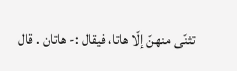تثنّى منهنّ إلّا هاتا، فيقال :- هاتان . قال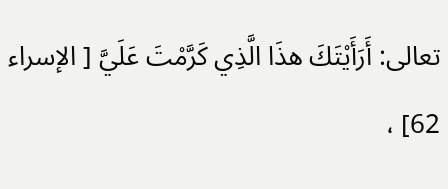تعالی: أَرَأَيْتَكَ هذَا الَّذِي كَرَّمْتَ عَلَيَّ [ الإسراء 62] ،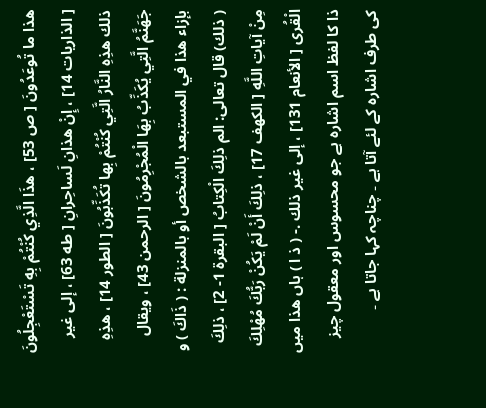هذا ما تُوعَدُونَ [ ص 53] ، هذَا الَّذِي كُنْتُمْ بِهِ تَسْتَعْجِلُونَ [ الذاریات 14] ، إِنْ هذانِ لَساحِرانِ [ طه 63] ، إلى غير ذلك هذِهِ النَّارُ الَّتِي كُنْتُمْ بِها تُكَذِّبُونَ [ الطور 14] ، هذِهِ جَهَنَّمُ الَّتِي يُكَذِّبُ بِهَا الْمُجْرِمُونَ [ الرحمن 43] ، ويقال بإزاء هذا في المستبعد بالشخص أو بالمنزلة : ( ذَاكَ ) و ( ذلك) قال تعالی: الم ذلِكَ الْكِتابُ [ البقرة 1- 2] ، ذلِكَ مِنْ آياتِ اللَّهِ [ الكهف 17] ، ذلِكَ أَنْ لَمْ يَكُنْ رَبُّكَ مُهْلِكَ الْقُرى [ الأنعام 131] ، إلى غير ذلك .- ( ذ ا ) ہاں ھذا میں ذا کا لفظ اسم اشارہ ہے جو محسوس اور معقول چیز کی طرف اشارہ کے لئے آتا ہے ۔ چناچہ کہا جاتا ہے ۔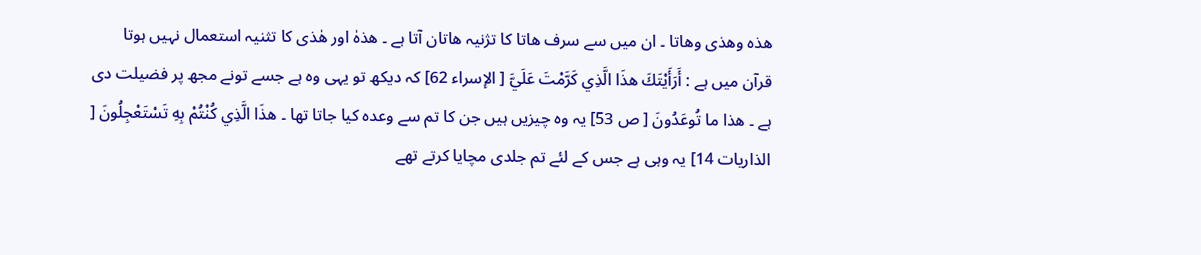ھذہ وھذی وھاتا ۔ ان میں سے سرف ھاتا کا تژنیہ ھاتان آتا ہے ۔ ھذہٰ اور ھٰذی کا تثنیہ استعمال نہیں ہوتا قرآن میں ہے : أَرَأَيْتَكَ هذَا الَّذِي كَرَّمْتَ عَلَيَّ [ الإسراء 62] کہ دیکھ تو یہی وہ ہے جسے تونے مجھ پر فضیلت دی ہے ۔ هذا ما تُوعَدُونَ [ ص 53] یہ وہ چیزیں ہیں جن کا تم سے وعدہ کیا جاتا تھا ۔ هذَا الَّذِي كُنْتُمْ بِهِ تَسْتَعْجِلُونَ [ الذاریات 14] یہ وہی ہے جس کے لئے تم جلدی مچایا کرتے تھے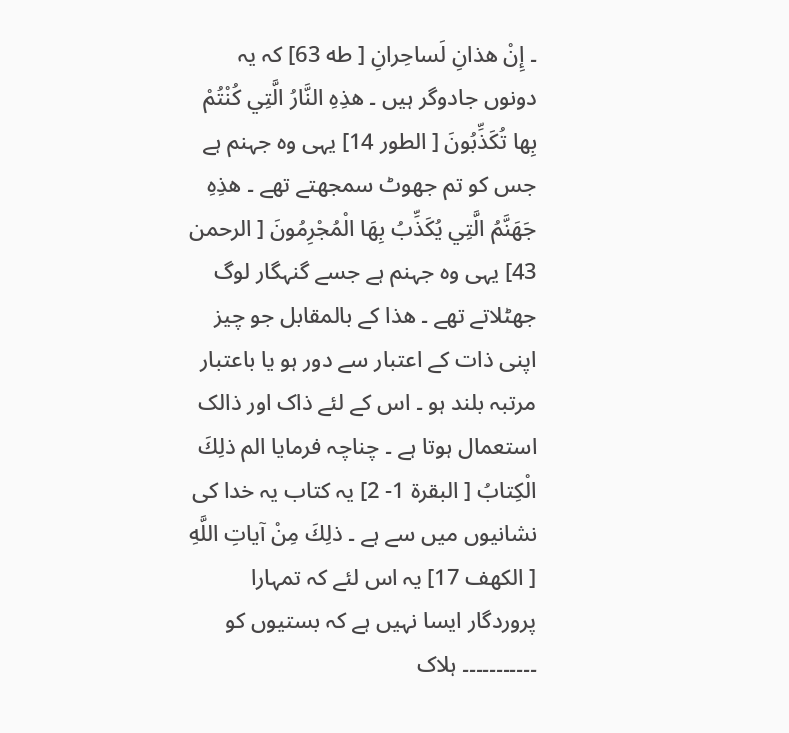۔ إِنْ هذانِ لَساحِرانِ [ طه 63] کہ یہ دونوں جادوگر ہیں ۔ هذِهِ النَّارُ الَّتِي كُنْتُمْ بِها تُكَذِّبُونَ [ الطور 14] یہی وہ جہنم ہے جس کو تم جھوٹ سمجھتے تھے ۔ هذِهِ جَهَنَّمُ الَّتِي يُكَذِّبُ بِهَا الْمُجْرِمُونَ [ الرحمن 43] یہی وہ جہنم ہے جسے گنہگار لوگ جھٹلاتے تھے ۔ ھذا کے بالمقابل جو چیز اپنی ذات کے اعتبار سے دور ہو یا باعتبار مرتبہ بلند ہو ۔ اس کے لئے ذاک اور ذالک استعمال ہوتا ہے ۔ چناچہ فرمایا الم ذلِكَ الْكِتابُ [ البقرة 1- 2] یہ کتاب یہ خدا کی نشانیوں میں سے ہے ۔ ذلِكَ مِنْ آياتِ اللَّهِ [ الكهف 17] یہ اس لئے کہ تمہارا پروردگار ایسا نہیں ہے کہ بستیوں کو ۔۔۔۔۔۔۔۔۔۔۔ ہلاک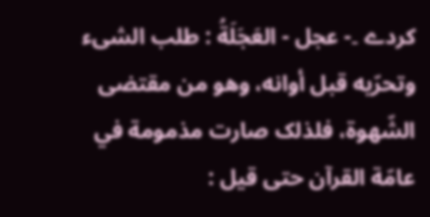کردے ۔- عجل - العَجَلَةُ : طلب الشیء وتحرّيه قبل أوانه، وهو من مقتضی الشّهوة، فلذلک صارت مذمومة في عامّة القرآن حتی قيل :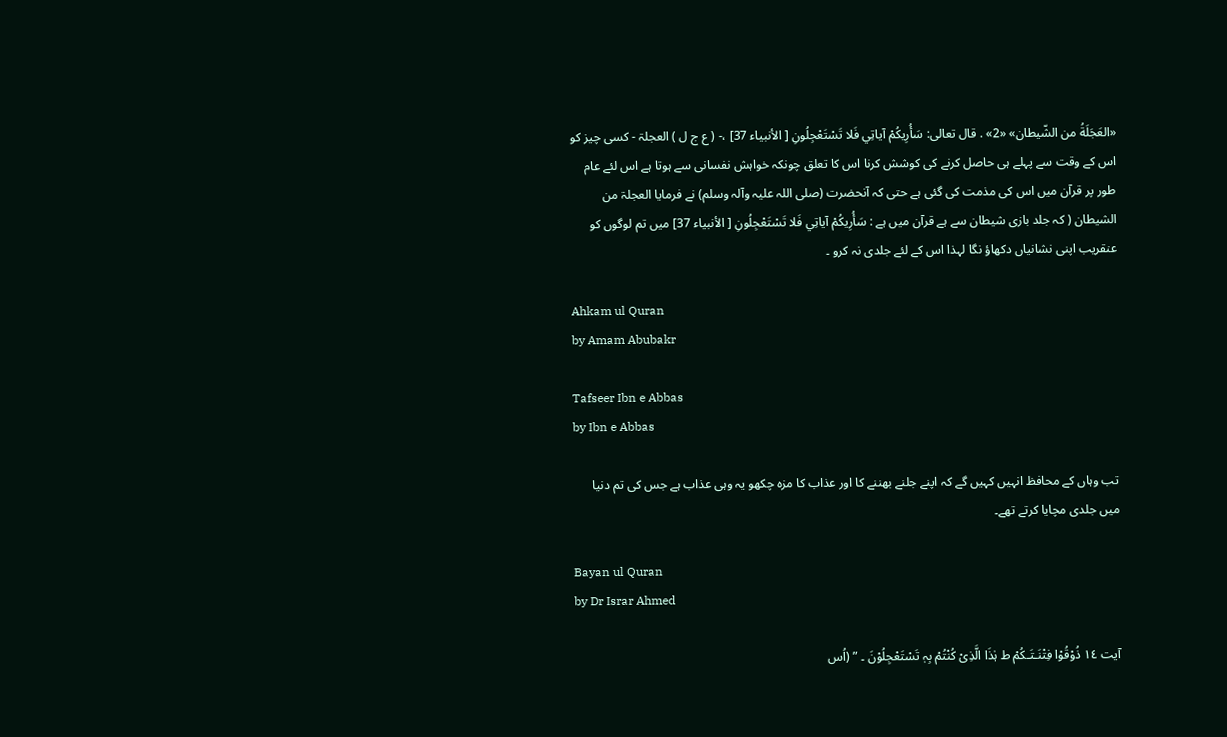«العَجَلَةُ من الشّيطان» «2» . قال تعالی: سَأُرِيكُمْ آياتِي فَلا تَسْتَعْجِلُونِ [ الأنبیاء 37] ،- ( ع ج ل ) العجلۃ - کسی چیز کو اس کے وقت سے پہلے ہی حاصل کرنے کی کوشش کرنا اس کا تعلق چونکہ خواہش نفسانی سے ہوتا ہے اس لئے عام طور پر قرآن میں اس کی مذمت کی گئی ہے حتی کہ آنحضرت (صلی اللہ علیہ وآلہ وسلم) نے فرمایا العجلۃ من الشیطان ( کہ جلد بازی شیطان سے ہے قرآن میں ہے : سَأُرِيكُمْ آياتِي فَلا تَسْتَعْجِلُونِ [ الأنبیاء 37] میں تم لوگوں کو عنقریب اپنی نشانیاں دکھاؤ نگا لہذا اس کے لئے جلدی نہ کرو ۔

Ahkam ul Quran
by Amam Abubakr

Tafseer Ibn e Abbas
by Ibn e Abbas

تب وہاں کے محافظ انہیں کہیں گے کہ اپنے جلنے بھننے کا اور عذاب کا مزہ چکھو یہ وہی عذاب ہے جس کی تم دنیا میں جلدی مچایا کرتے تھے۔

Bayan ul Quran
by Dr Israr Ahmed

آیت ١٤ ذُوْقُوْا فِتْنَـتَـکُمْ ط ہٰذَا الَّذِیْ کُنْتُمْ بِہٖ تَسْتَعْجِلُوْنَ ۔ ” (اُس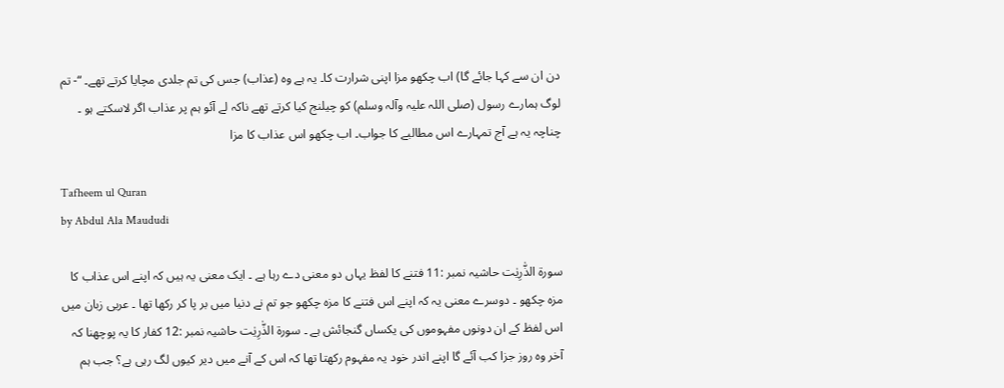دن ان سے کہا جائے گا) اب چکھو مزا اپنی شرارت کا۔ یہ ہے وہ (عذاب) جس کی تم جلدی مچایا کرتے تھے۔ “- تم لوگ ہمارے رسول (صلی اللہ علیہ وآلہ وسلم) کو چیلنج کیا کرتے تھے ناکہ لے آئو ہم پر عذاب اگر لاسکتے ہو ۔ چناچہ یہ ہے آج تمہارے اس مطالبے کا جواب۔ اب چکھو اس عذاب کا مزا

Tafheem ul Quran
by Abdul Ala Maududi

سورة الذّٰرِیٰت حاشیہ نمبر :11 فتنے کا لفظ یہاں دو معنی دے رہا ہے ۔ ایک معنی یہ ہیں کہ اپنے اس عذاب کا مزہ چکھو ۔ دوسرے معنی یہ کہ اپنے اس فتنے کا مزہ چکھو جو تم نے دنیا میں بر پا کر رکھا تھا ۔ عربی زبان میں اس لفظ کے ان دونوں مفہوموں کی یکساں گنجائش ہے ۔ سورة الذّٰرِیٰت حاشیہ نمبر :12 کفار کا یہ پوچھنا کہ آخر وہ روز جزا کب آئے گا اپنے اندر خود یہ مفہوم رکھتا تھا کہ اس کے آنے میں دیر کیوں لگ رہی ہے؟ جب ہم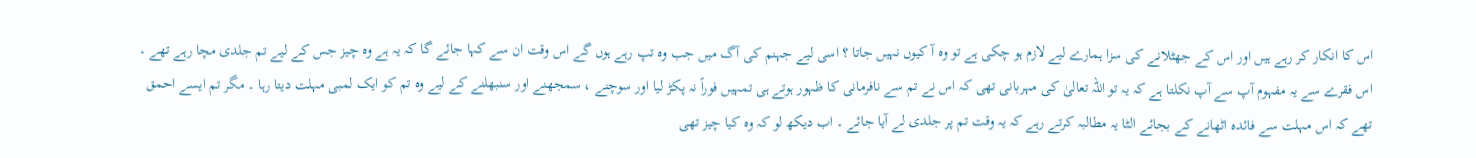اس کا انکار کر رہے ہیں اور اس کے جھٹلانے کی سزا ہمارے لیے لازم ہو چکی ہے تو وہ آ کیوں نہیں جاتا ؟ اسی لیے جہنم کی آگ میں جب وہ تپ رہے ہوں گے اس وقت ان سے کہا جائے گا کہ یہ ہے وہ چیز جس کے لیے تم جلدی مچا رہے تھے ۔ اس فقرے سے یہ مفہوم آپ سے آپ نکلتا ہے کہ یہ تو اللہ تعالیٰ کی مہربانی تھی کہ اس نے تم سے نافرمانی کا ظہور ہوتے ہی تمہیں فوراً نہ پکڑ لیا اور سوچنے ، سمجھنے اور سنبھلنے کے لیے وہ تم کو ایک لمبی مہلت دیتا رہا ۔ مگر تم ایسے احمق تھے کہ اس مہلت سے فائدہ اٹھانے کے بجائے الٹا یہ مطالبہ کرتے رہے کہ یہ وقت تم پر جلدی لے آیا جائے ۔ اب دیکھ لو کہ وہ کیا چیز تھی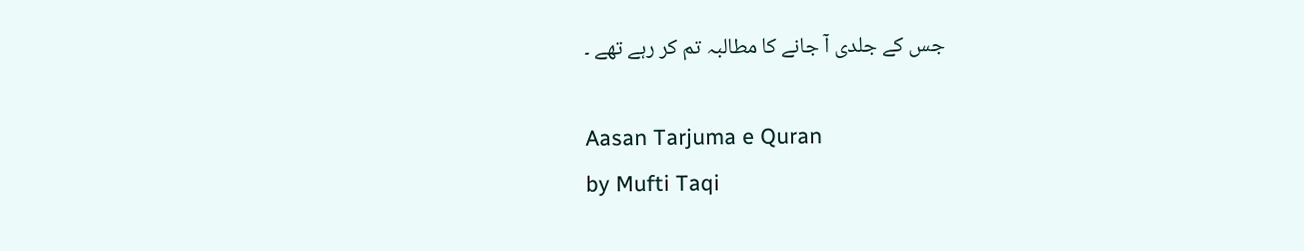جس کے جلدی آ جانے کا مطالبہ تم کر رہے تھے ۔

Aasan Tarjuma e Quran
by Mufti Taqi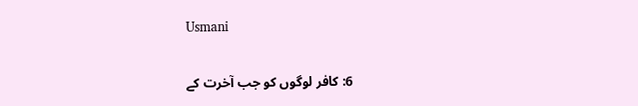Usmani

6: کافر لوگوں کو جب آخرت کے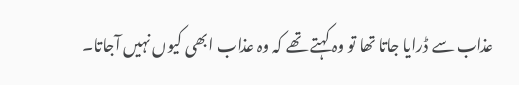عذاب سے ڈرایا جاتا تھا تو وہ کہتے تھے کہ وہ عذاب ابھی کیوں نہیں آجاتا۔